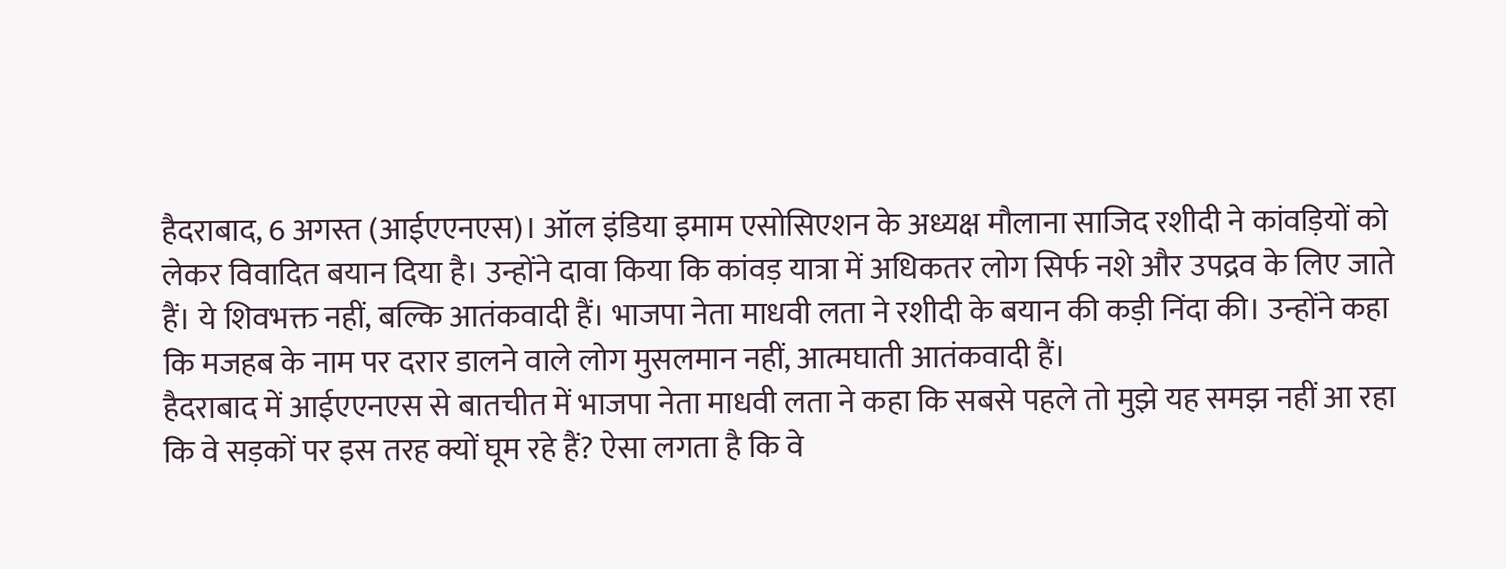हैदराबाद, 6 अगस्त (आईएएनएस)। ऑल इंडिया इमाम एसोसिएशन के अध्यक्ष मौलाना साजिद रशीदी ने कांवड़ियों को लेकर विवादित बयान दिया है। उन्होंने दावा किया कि कांवड़ यात्रा में अधिकतर लोग सिर्फ नशे और उपद्रव के लिए जाते हैं। ये शिवभक्त नहीं, बल्कि आतंकवादी हैं। भाजपा नेता माधवी लता ने रशीदी के बयान की कड़ी निंदा की। उन्होंने कहा कि मजहब के नाम पर दरार डालने वाले लोग मुसलमान नहीं, आत्मघाती आतंकवादी हैं।
हैदराबाद में आईएएनएस से बातचीत में भाजपा नेता माधवी लता ने कहा कि सबसे पहले तो मुझे यह समझ नहीं आ रहा कि वे सड़कों पर इस तरह क्यों घूम रहे हैं? ऐसा लगता है कि वे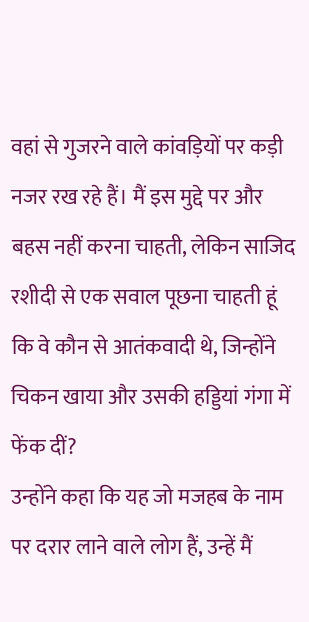वहां से गुजरने वाले कांवड़ियों पर कड़ी नजर रख रहे हैं। मैं इस मुद्दे पर और बहस नहीं करना चाहती, लेकिन साजिद रशीदी से एक सवाल पूछना चाहती हूं कि वे कौन से आतंकवादी थे, जिन्होंने चिकन खाया और उसकी हड्डियां गंगा में फेंक दीं?
उन्होंने कहा कि यह जो मजहब के नाम पर दरार लाने वाले लोग हैं, उन्हें मैं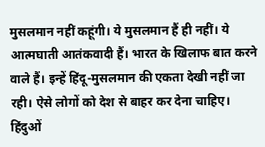मुसलमान नहीं कहूंगी। ये मुसलमान हैं ही नहीं। ये आत्मघाती आतंकवादी हैं। भारत के खिलाफ बात करने वाले हैं। इन्हें हिंदू-मुसलमान की एकता देखी नहीं जा रही। ऐसे लोगों को देश से बाहर कर देना चाहिए। हिंदुओं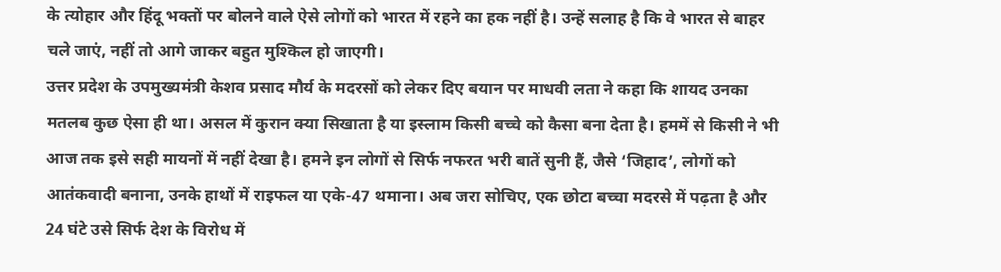के त्योहार और हिंदू भक्तों पर बोलने वाले ऐसे लोगों को भारत में रहने का हक नहीं है। उन्हें सलाह है कि वे भारत से बाहर चले जाएं, नहीं तो आगे जाकर बहुत मुश्किल हो जाएगी।
उत्तर प्रदेश के उपमुख्यमंत्री केशव प्रसाद मौर्य के मदरसों को लेकर दिए बयान पर माधवी लता ने कहा कि शायद उनका मतलब कुछ ऐसा ही था। असल में कुरान क्या सिखाता है या इस्लाम किसी बच्चे को कैसा बना देता है। हममें से किसी ने भी आज तक इसे सही मायनों में नहीं देखा है। हमने इन लोगों से सिर्फ नफरत भरी बातें सुनी हैं, जैसे ‘जिहाद’, लोगों को आतंकवादी बनाना, उनके हाथों में राइफल या एके-47 थमाना। अब जरा सोचिए, एक छोटा बच्चा मदरसे में पढ़ता है और 24 घंटे उसे सिर्फ देश के विरोध में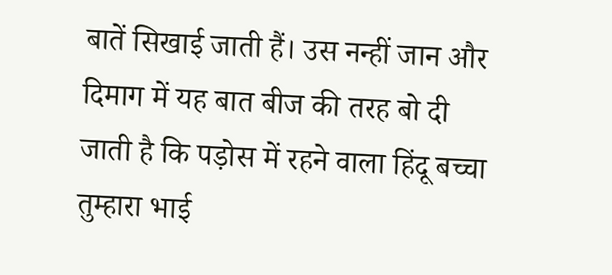बातें सिखाई जाती हैं। उस नन्हीं जान और दिमाग में यह बात बीज की तरह बो दी जाती है कि पड़ोस में रहने वाला हिंदू बच्चा तुम्हारा भाई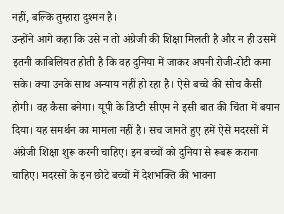नहीं, बल्कि तुम्हारा दुश्मन है।
उन्होंने आगे कहा कि उसे न तो अंग्रेजी की शिक्षा मिलती है और न ही उसमें इतनी काबिलियत होती है कि वह दुनिया में जाकर अपनी रोजी-रोटी कमा सके। क्या उनके साथ अन्याय नहीं हो रहा है। ऐसे बच्चे की सोच कैसी होगी। वह कैसा बनेगा। यूपी के डिप्टी सीएम ने इसी बात की चिंता में बयान दिया। यह समर्थन का मामला नहीं है। सच जानते हुए हमें ऐसे मदरसों में अंग्रेजी शिक्षा शुरू करनी चाहिए। इन बच्चों को दुनिया से रूबरू कराना चाहिए। मदरसों के इन छोटे बच्चों में देशभक्ति की भावना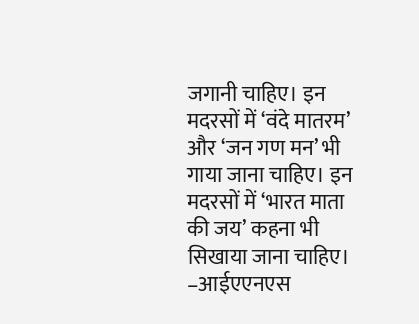जगानी चाहिए। इन मदरसों में ‘वंदे मातरम’ और ‘जन गण मन’ भी गाया जाना चाहिए। इन मदरसों में ‘भारत माता की जय’ कहना भी सिखाया जाना चाहिए।
–आईएएनएस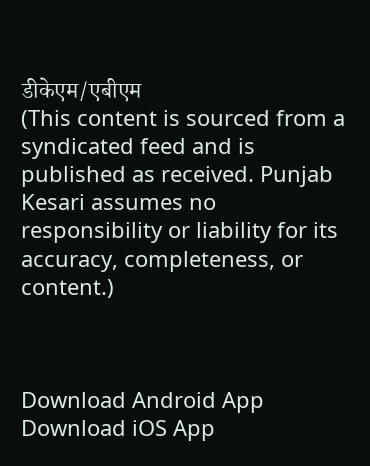डीकेएम/एबीएम
(This content is sourced from a syndicated feed and is published as received. Punjab Kesari assumes no responsibility or liability for its accuracy, completeness, or content.)



Download Android App
Download iOS App